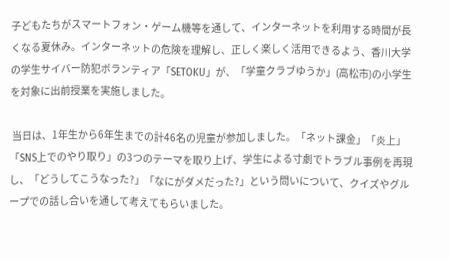子どもたちがスマートフォン・ゲーム機等を通して、インターネットを利用する時間が長くなる夏休み。インターネットの危険を理解し、正しく楽しく活用できるよう、香川大学の学生サイバー防犯ボランティア「SETOKU」が、「学童クラブゆうか」(高松市)の小学生を対象に出前授業を実施しました。

 当日は、1年生から6年生までの計46名の児童が参加しました。「ネット課金」「炎上」「SNS上でのやり取り」の3つのテーマを取り上げ、学生による寸劇でトラブル事例を再現し、「どうしてこうなった?」「なにがダメだった?」という問いについて、クイズやグループでの話し合いを通して考えてもらいました。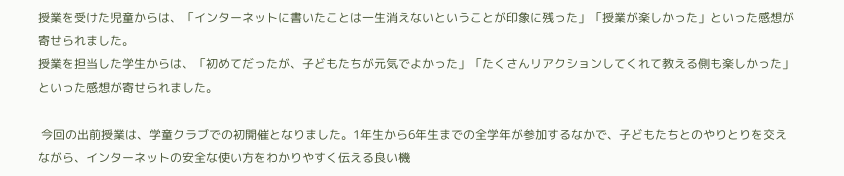授業を受けた児童からは、「インターネットに書いたことは一生消えないということが印象に残った」「授業が楽しかった」といった感想が寄せられました。
授業を担当した学生からは、「初めてだったが、子どもたちが元気でよかった」「たくさんリアクションしてくれて教える側も楽しかった」といった感想が寄せられました。

 今回の出前授業は、学童クラブでの初開催となりました。1年生から6年生までの全学年が参加するなかで、子どもたちとのやりとりを交えながら、インターネットの安全な使い方をわかりやすく伝える良い機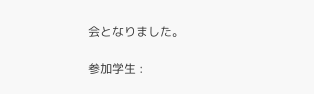会となりました。

参加学生 :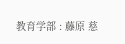教育学部 : 藤原 慈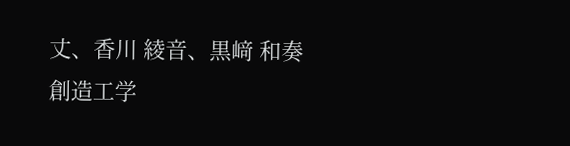丈、香川 綾音、黒﨑 和奏
創造工学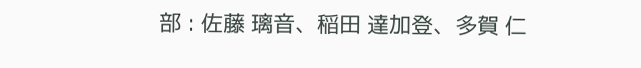部 : 佐藤 璃音、稲田 達加登、多賀 仁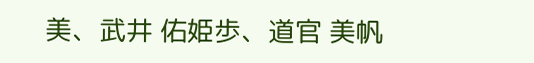美、武井 佑姫歩、道官 美帆